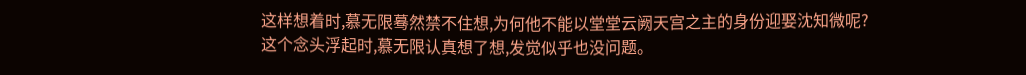这样想着时,慕无限蓦然禁不住想,为何他不能以堂堂云阙天宫之主的身份迎娶沈知微呢?
这个念头浮起时,慕无限认真想了想,发觉似乎也没问题。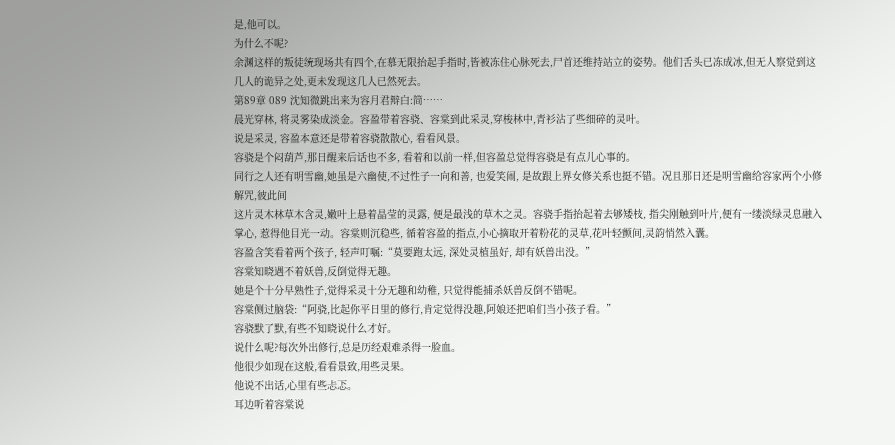是,他可以。
为什么不呢?
余渊这样的叛徒统现场共有四个,在慕无限抬起手指时,皆被冻住心脉死去,尸首还维持站立的姿势。他们舌头已冻成冰,但无人察觉到这几人的诡异之处,更未发现这几人已然死去。
第89章 089 沈知微跳出来为容月君辩白:简……
晨光穿林, 将灵雾染成淡金。容盈带着容骁、容棠到此采灵,穿梭林中,青衫沾了些细碎的灵叶。
说是采灵, 容盈本意还是带着容骁散散心, 看看风景。
容骁是个闷葫芦,那日醒来后话也不多, 看着和以前一样,但容盈总觉得容骁是有点儿心事的。
同行之人还有明雪幽,她虽是六幽使,不过性子一向和善, 也爱笑闹, 是故跟上界女修关系也挺不错。况且那日还是明雪幽给容家两个小修解咒,彼此间
这片灵木林草木含灵,嫩叶上悬着晶莹的灵露, 便是最浅的草木之灵。容骁手指抬起着去够矮枝, 指尖刚触到叶片,便有一缕淡绿灵息融入掌心, 惹得他目光一动。容棠则沉稳些, 循着容盈的指点,小心摘取开着粉花的灵草,花叶轻颤间,灵韵悄然入囊。
容盈含笑看着两个孩子, 轻声叮嘱:“莫要跑太远, 深处灵植虽好, 却有妖兽出没。”
容棠知晓遇不着妖兽,反倒觉得无趣。
她是个十分早熟性子,觉得采灵十分无趣和幼稚, 只觉得能捕杀妖兽反倒不错呢。
容棠侧过脑袋:“阿骁,比起你平日里的修行,肯定觉得没趣,阿娘还把咱们当小孩子看。”
容骁默了默,有些不知晓说什么才好。
说什么呢?每次外出修行,总是历经艰难杀得一脸血。
他很少如现在这般,看看景致,用些灵果。
他说不出话,心里有些忐忑。
耳边听着容棠说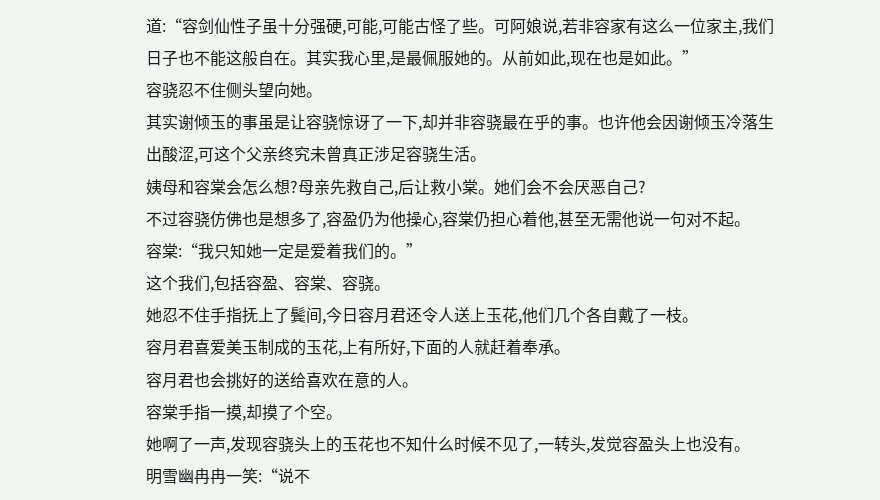道:“容剑仙性子虽十分强硬,可能,可能古怪了些。可阿娘说,若非容家有这么一位家主,我们日子也不能这般自在。其实我心里,是最佩服她的。从前如此,现在也是如此。”
容骁忍不住侧头望向她。
其实谢倾玉的事虽是让容骁惊讶了一下,却并非容骁最在乎的事。也许他会因谢倾玉冷落生出酸涩,可这个父亲终究未曾真正涉足容骁生活。
姨母和容棠会怎么想?母亲先救自己,后让救小棠。她们会不会厌恶自己?
不过容骁仿佛也是想多了,容盈仍为他操心,容棠仍担心着他,甚至无需他说一句对不起。
容棠:“我只知她一定是爱着我们的。”
这个我们,包括容盈、容棠、容骁。
她忍不住手指抚上了鬓间,今日容月君还令人送上玉花,他们几个各自戴了一枝。
容月君喜爱美玉制成的玉花,上有所好,下面的人就赶着奉承。
容月君也会挑好的送给喜欢在意的人。
容棠手指一摸,却摸了个空。
她啊了一声,发现容骁头上的玉花也不知什么时候不见了,一转头,发觉容盈头上也没有。
明雪幽冉冉一笑:“说不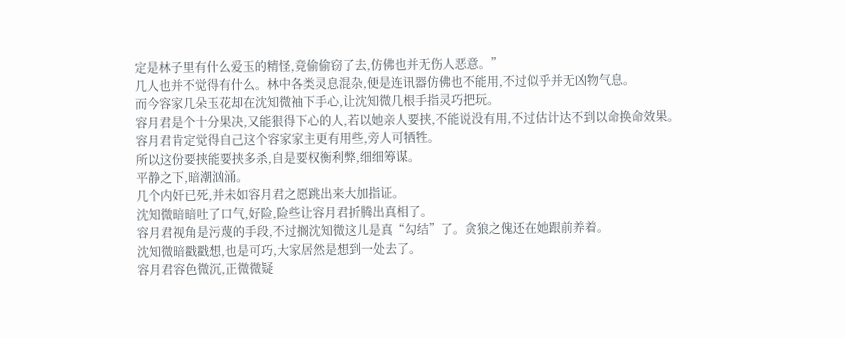定是林子里有什么爱玉的精怪,竟偷偷窃了去,仿佛也并无伤人恶意。”
几人也并不觉得有什么。林中各类灵息混杂,便是连讯器仿佛也不能用,不过似乎并无凶物气息。
而今容家几朵玉花却在沈知微袖下手心,让沈知微几根手指灵巧把玩。
容月君是个十分果决,又能狠得下心的人,若以她亲人要挟,不能说没有用,不过估计达不到以命换命效果。
容月君肯定觉得自己这个容家家主更有用些,旁人可牺牲。
所以这份要挟能要挟多杀,自是要权衡利弊,细细筹谋。
平静之下,暗潮汹涌。
几个内奸已死,并未如容月君之愿跳出来大加指证。
沈知微暗暗吐了口气,好险,险些让容月君折腾出真相了。
容月君视角是污蔑的手段,不过搁沈知微这儿是真“勾结”了。贪狼之傀还在她跟前养着。
沈知微暗戳戳想,也是可巧,大家居然是想到一处去了。
容月君容色微沉,正微微疑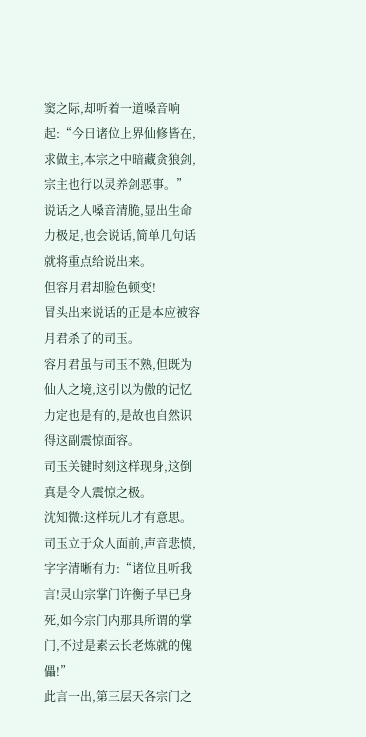窦之际,却听着一道嗓音响起:“今日诸位上界仙修皆在,求做主,本宗之中暗藏贪狼剑,宗主也行以灵养剑恶事。”
说话之人嗓音清脆,显出生命力极足,也会说话,简单几句话就将重点给说出来。
但容月君却脸色顿变!
冒头出来说话的正是本应被容月君杀了的司玉。
容月君虽与司玉不熟,但既为仙人之境,这引以为傲的记忆力定也是有的,是故也自然识得这副震惊面容。
司玉关键时刻这样现身,这倒真是令人震惊之极。
沈知微:这样玩儿才有意思。
司玉立于众人面前,声音悲愤,字字清晰有力:“诸位且听我言!灵山宗掌门许衡子早已身死,如今宗门内那具所谓的掌门,不过是素云长老炼就的傀儡!”
此言一出,第三层天各宗门之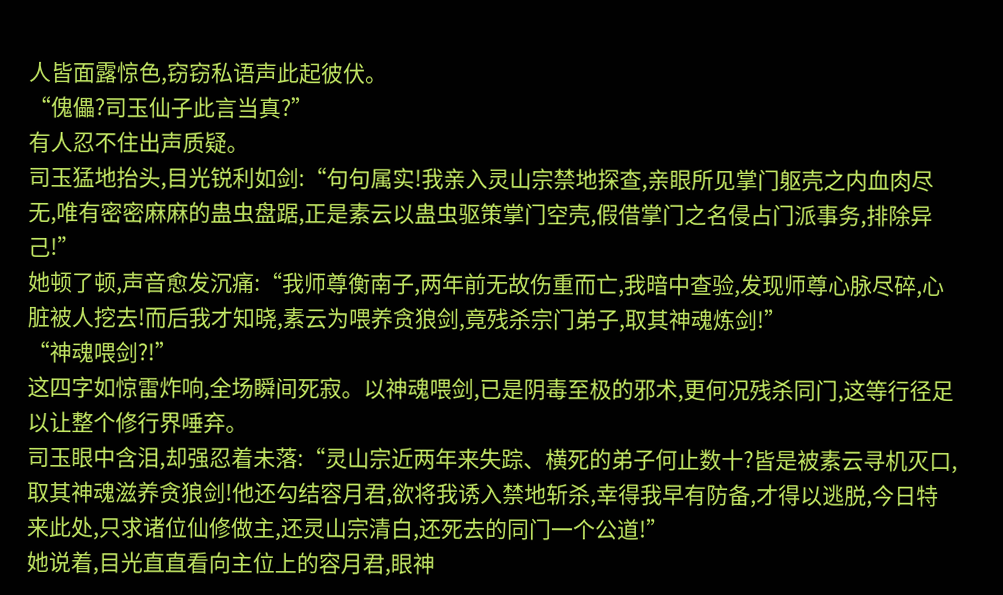人皆面露惊色,窃窃私语声此起彼伏。
“傀儡?司玉仙子此言当真?”
有人忍不住出声质疑。
司玉猛地抬头,目光锐利如剑:“句句属实!我亲入灵山宗禁地探查,亲眼所见掌门躯壳之内血肉尽无,唯有密密麻麻的蛊虫盘踞,正是素云以蛊虫驱策掌门空壳,假借掌门之名侵占门派事务,排除异己!”
她顿了顿,声音愈发沉痛:“我师尊衡南子,两年前无故伤重而亡,我暗中查验,发现师尊心脉尽碎,心脏被人挖去!而后我才知晓,素云为喂养贪狼剑,竟残杀宗门弟子,取其神魂炼剑!”
“神魂喂剑?!”
这四字如惊雷炸响,全场瞬间死寂。以神魂喂剑,已是阴毒至极的邪术,更何况残杀同门,这等行径足以让整个修行界唾弃。
司玉眼中含泪,却强忍着未落:“灵山宗近两年来失踪、横死的弟子何止数十?皆是被素云寻机灭口,取其神魂滋养贪狼剑!他还勾结容月君,欲将我诱入禁地斩杀,幸得我早有防备,才得以逃脱,今日特来此处,只求诸位仙修做主,还灵山宗清白,还死去的同门一个公道!”
她说着,目光直直看向主位上的容月君,眼神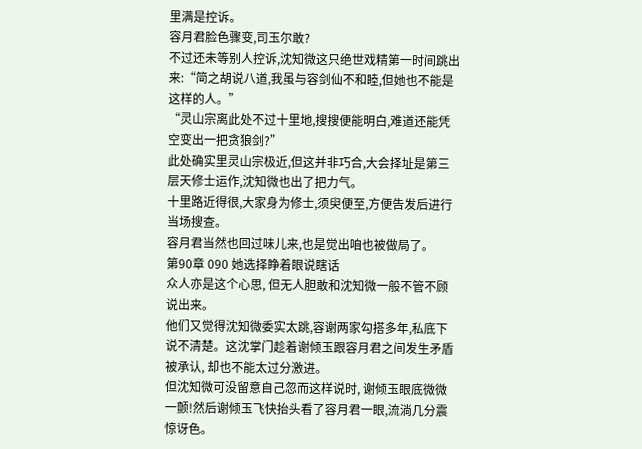里满是控诉。
容月君脸色骤变,司玉尔敢?
不过还未等别人控诉,沈知微这只绝世戏精第一时间跳出来:“简之胡说八道,我虽与容剑仙不和睦,但她也不能是这样的人。”
“灵山宗离此处不过十里地,搜搜便能明白,难道还能凭空变出一把贪狼剑?”
此处确实里灵山宗极近,但这并非巧合,大会择址是第三层天修士运作,沈知微也出了把力气。
十里路近得很,大家身为修士,须臾便至,方便告发后进行当场搜查。
容月君当然也回过味儿来,也是觉出咱也被做局了。
第90章 090 她选择睁着眼说瞎话
众人亦是这个心思, 但无人胆敢和沈知微一般不管不顾说出来。
他们又觉得沈知微委实太跳,容谢两家勾搭多年,私底下说不清楚。这沈掌门趁着谢倾玉跟容月君之间发生矛盾被承认, 却也不能太过分激进。
但沈知微可没留意自己忽而这样说时, 谢倾玉眼底微微一颤!然后谢倾玉飞快抬头看了容月君一眼,流淌几分震惊讶色。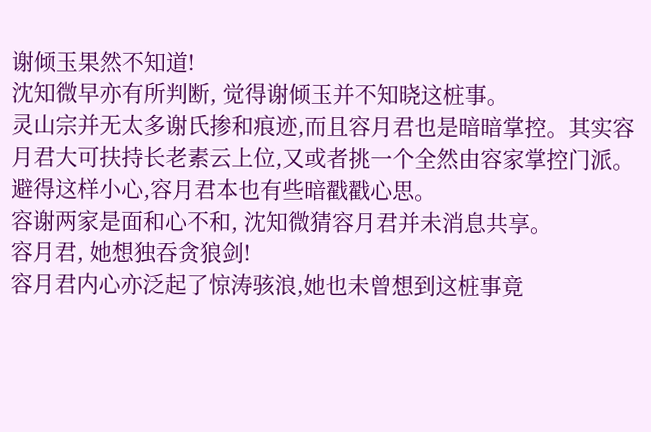谢倾玉果然不知道!
沈知微早亦有所判断, 觉得谢倾玉并不知晓这桩事。
灵山宗并无太多谢氏掺和痕迹,而且容月君也是暗暗掌控。其实容月君大可扶持长老素云上位,又或者挑一个全然由容家掌控门派。
避得这样小心,容月君本也有些暗戳戳心思。
容谢两家是面和心不和, 沈知微猜容月君并未消息共享。
容月君, 她想独吞贪狼剑!
容月君内心亦泛起了惊涛骇浪,她也未曾想到这桩事竟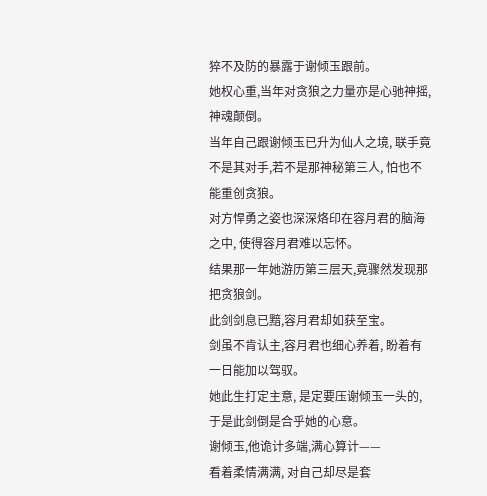猝不及防的暴露于谢倾玉跟前。
她权心重,当年对贪狼之力量亦是心驰神摇, 神魂颠倒。
当年自己跟谢倾玉已升为仙人之境, 联手竟不是其对手,若不是那神秘第三人, 怕也不能重创贪狼。
对方悍勇之姿也深深烙印在容月君的脑海之中, 使得容月君难以忘怀。
结果那一年她游历第三层天,竟骤然发现那把贪狼剑。
此剑剑息已黯,容月君却如获至宝。
剑虽不肯认主,容月君也细心养着, 盼着有一日能加以驾驭。
她此生打定主意, 是定要压谢倾玉一头的, 于是此剑倒是合乎她的心意。
谢倾玉,他诡计多端,满心算计——
看着柔情满满, 对自己却尽是套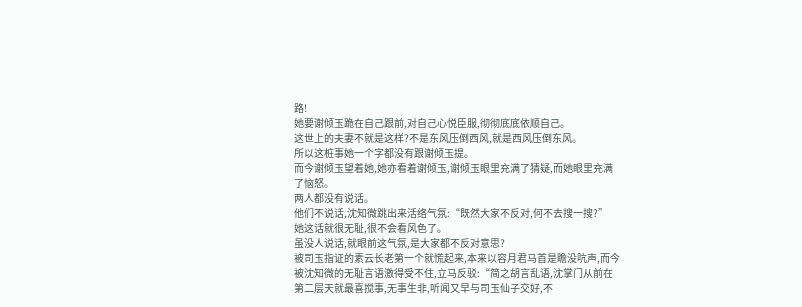路!
她要谢倾玉跪在自己跟前,对自己心悦臣服,彻彻底底依顺自己。
这世上的夫妻不就是这样?不是东风压倒西风,就是西风压倒东风。
所以这桩事她一个字都没有跟谢倾玉提。
而今谢倾玉望着她,她亦看着谢倾玉,谢倾玉眼里充满了猜疑,而她眼里充满了恼怒。
两人都没有说话。
他们不说话,沈知微跳出来活络气氛:“既然大家不反对,何不去搜一搜?”
她这话就很无耻,很不会看风色了。
虽没人说话,就眼前这气氛,是大家都不反对意思?
被司玉指证的素云长老第一个就慌起来,本来以容月君马首是瞻没吭声,而今被沈知微的无耻言语激得受不住,立马反驳:“简之胡言乱语,沈掌门从前在第二层天就最喜搅事,无事生非,听闻又早与司玉仙子交好,不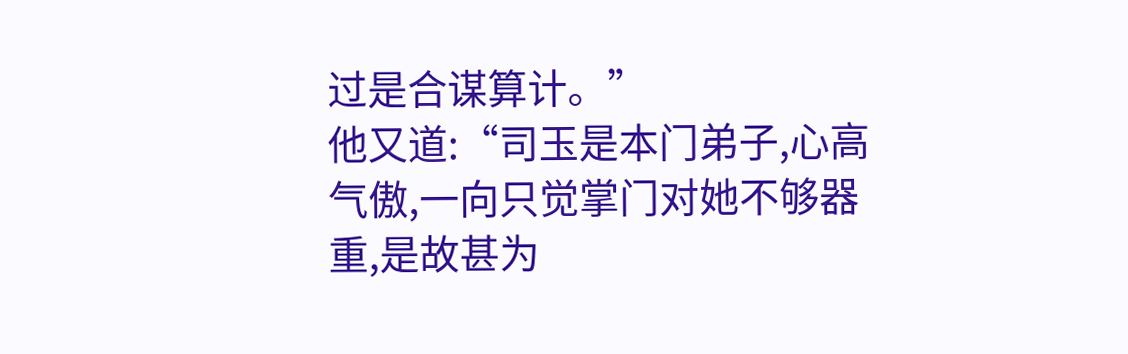过是合谋算计。”
他又道:“司玉是本门弟子,心高气傲,一向只觉掌门对她不够器重,是故甚为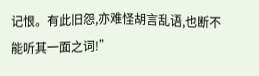记恨。有此旧怨,亦难怪胡言乱语,也断不能听其一面之词!”